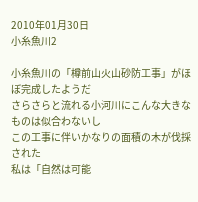2010年01月30日
小糸魚川2

小糸魚川の「樽前山火山砂防工事」がほぼ完成したようだ
さらさらと流れる小河川にこんな大きなものは似合わないし
この工事に伴いかなりの面積の木が伐採された
私は「自然は可能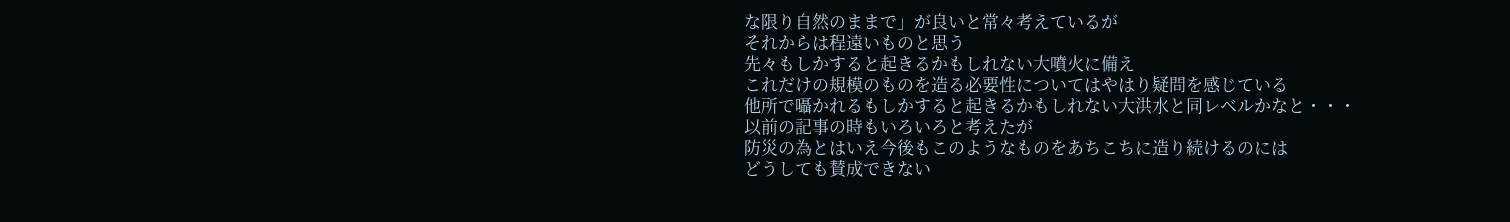な限り自然のままで」が良いと常々考えているが
それからは程遠いものと思う
先々もしかすると起きるかもしれない大噴火に備え
これだけの規模のものを造る必要性についてはやはり疑問を感じている
他所で囁かれるもしかすると起きるかもしれない大洪水と同レベルかなと・・・
以前の記事の時もいろいろと考えたが
防災の為とはいえ今後もこのようなものをあちこちに造り続けるのには
どうしても賛成できない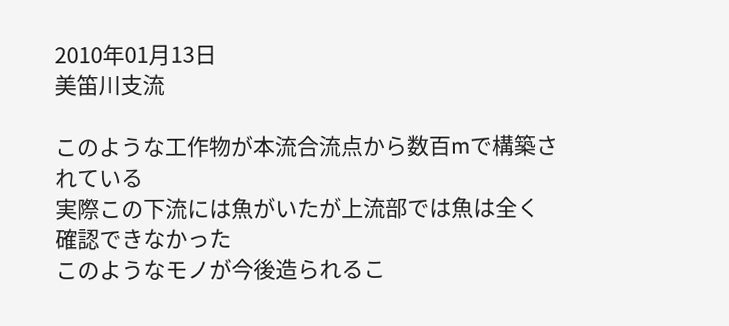2010年01月13日
美笛川支流

このような工作物が本流合流点から数百mで構築されている
実際この下流には魚がいたが上流部では魚は全く確認できなかった
このようなモノが今後造られるこ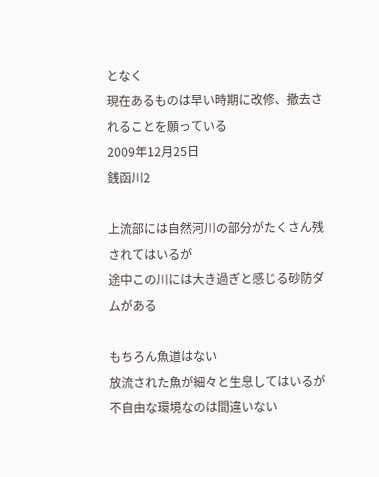となく
現在あるものは早い時期に改修、撤去されることを願っている
2009年12月25日
銭函川2

上流部には自然河川の部分がたくさん残されてはいるが
途中この川には大き過ぎと感じる砂防ダムがある

もちろん魚道はない
放流された魚が細々と生息してはいるが
不自由な環境なのは間違いない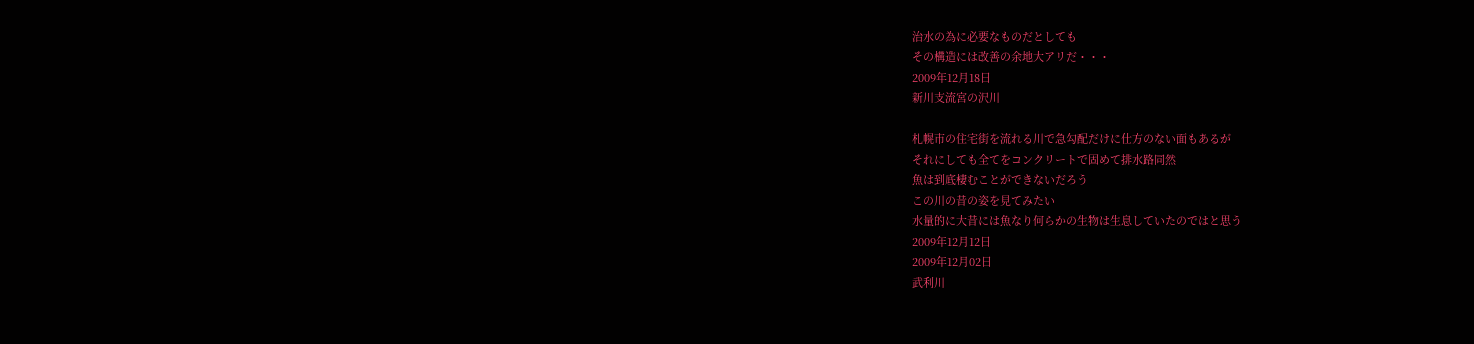治水の為に必要なものだとしても
その構造には改善の余地大アリだ・・・
2009年12月18日
新川支流宮の沢川

札幌市の住宅街を流れる川で急勾配だけに仕方のない面もあるが
それにしても全てをコンクリートで固めて排水路同然
魚は到底棲むことができないだろう
この川の昔の姿を見てみたい
水量的に大昔には魚なり何らかの生物は生息していたのではと思う
2009年12月12日
2009年12月02日
武利川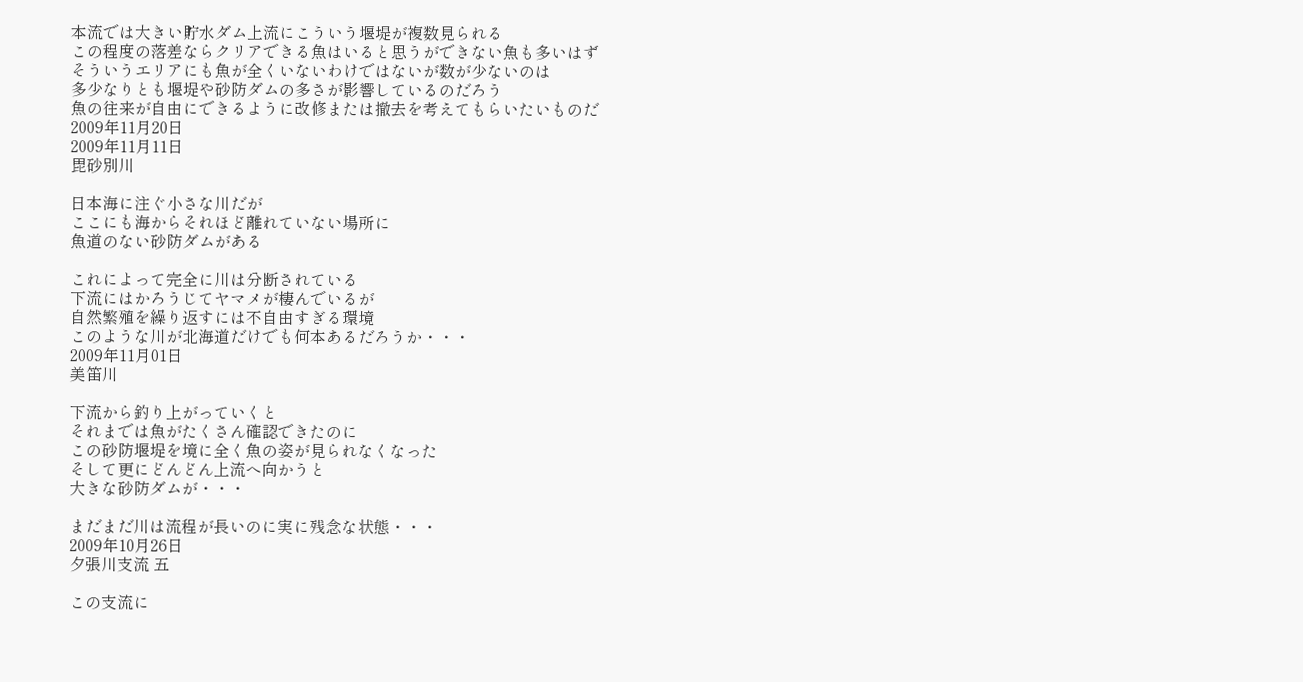本流では大きい貯水ダム上流にこういう堰堤が複数見られる
この程度の落差ならクリアできる魚はいると思うができない魚も多いはず
そういうエリアにも魚が全くいないわけではないが数が少ないのは
多少なりとも堰堤や砂防ダムの多さが影響しているのだろう
魚の往来が自由にできるように改修または撤去を考えてもらいたいものだ
2009年11月20日
2009年11月11日
毘砂別川

日本海に注ぐ小さな川だが
ここにも海からそれほど離れていない場所に
魚道のない砂防ダムがある

これによって完全に川は分断されている
下流にはかろうじてヤマメが棲んでいるが
自然繁殖を繰り返すには不自由すぎる環境
このような川が北海道だけでも何本あるだろうか・・・
2009年11月01日
美笛川

下流から釣り上がっていくと
それまでは魚がたくさん確認できたのに
この砂防堰堤を境に全く魚の姿が見られなくなった
そして更にどんどん上流へ向かうと
大きな砂防ダムが・・・

まだまだ川は流程が長いのに実に残念な状態・・・
2009年10月26日
夕張川支流 五

この支流に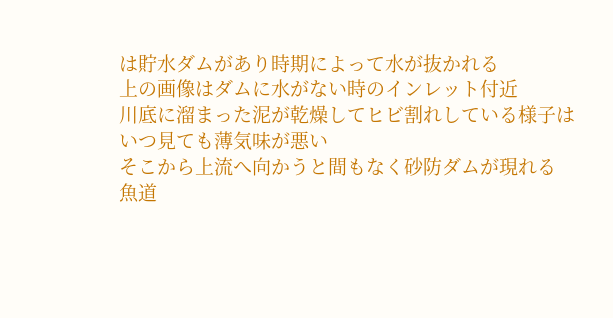は貯水ダムがあり時期によって水が抜かれる
上の画像はダムに水がない時のインレット付近
川底に溜まった泥が乾燥してヒビ割れしている様子は
いつ見ても薄気味が悪い
そこから上流へ向かうと間もなく砂防ダムが現れる
魚道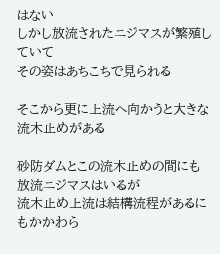はない
しかし放流されたニジマスが繁殖していて
その姿はあちこちで見られる

そこから更に上流へ向かうと大きな流木止めがある

砂防ダムとこの流木止めの間にも放流ニジマスはいるが
流木止め上流は結構流程があるにもかかわら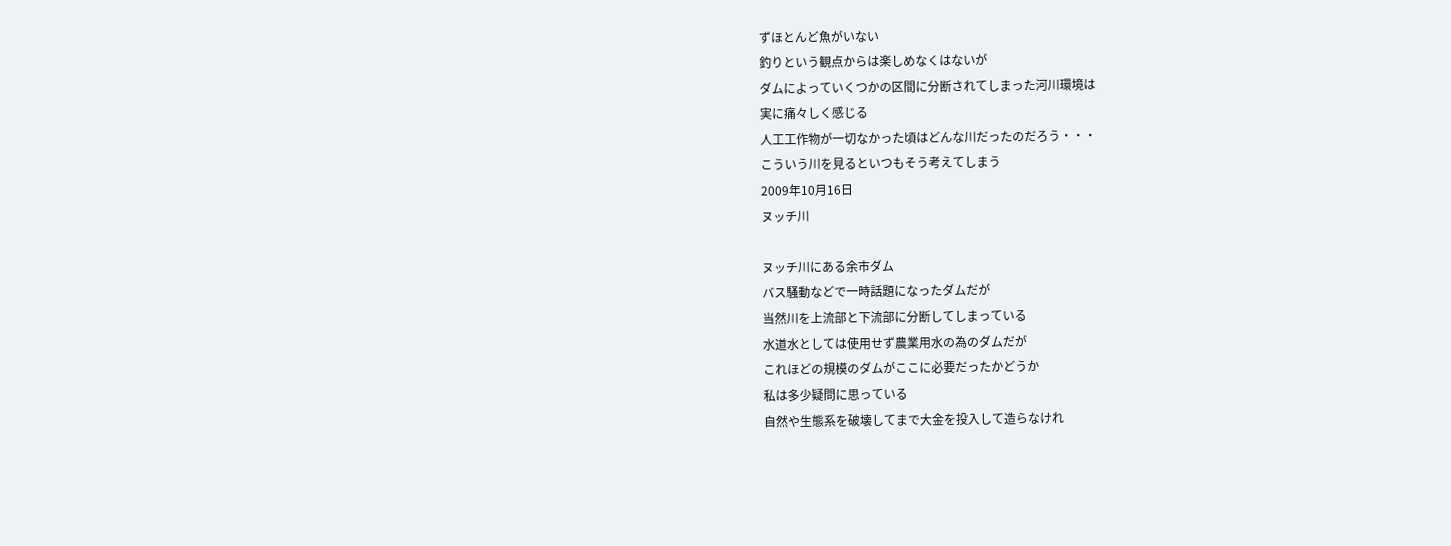ずほとんど魚がいない
釣りという観点からは楽しめなくはないが
ダムによっていくつかの区間に分断されてしまった河川環境は
実に痛々しく感じる
人工工作物が一切なかった頃はどんな川だったのだろう・・・
こういう川を見るといつもそう考えてしまう
2009年10月16日
ヌッチ川

ヌッチ川にある余市ダム
バス騒動などで一時話題になったダムだが
当然川を上流部と下流部に分断してしまっている
水道水としては使用せず農業用水の為のダムだが
これほどの規模のダムがここに必要だったかどうか
私は多少疑問に思っている
自然や生態系を破壊してまで大金を投入して造らなけれ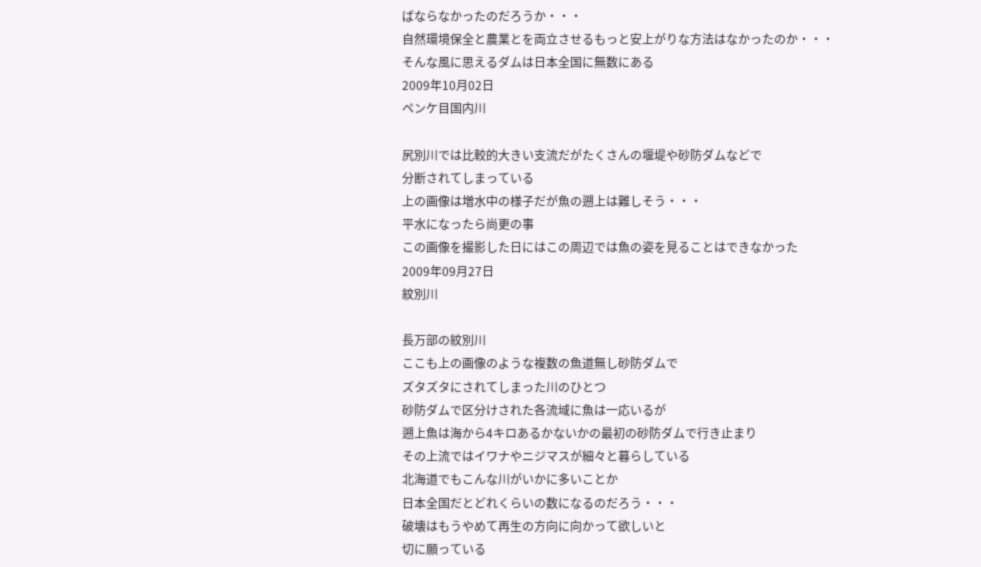ばならなかったのだろうか・・・
自然環境保全と農業とを両立させるもっと安上がりな方法はなかったのか・・・
そんな風に思えるダムは日本全国に無数にある
2009年10月02日
ペンケ目国内川

尻別川では比較的大きい支流だがたくさんの堰堤や砂防ダムなどで
分断されてしまっている
上の画像は増水中の様子だが魚の遡上は難しそう・・・
平水になったら尚更の事
この画像を撮影した日にはこの周辺では魚の姿を見ることはできなかった
2009年09月27日
紋別川

長万部の紋別川
ここも上の画像のような複数の魚道無し砂防ダムで
ズタズタにされてしまった川のひとつ
砂防ダムで区分けされた各流域に魚は一応いるが
遡上魚は海から4キロあるかないかの最初の砂防ダムで行き止まり
その上流ではイワナやニジマスが細々と暮らしている
北海道でもこんな川がいかに多いことか
日本全国だとどれくらいの数になるのだろう・・・
破壊はもうやめて再生の方向に向かって欲しいと
切に願っている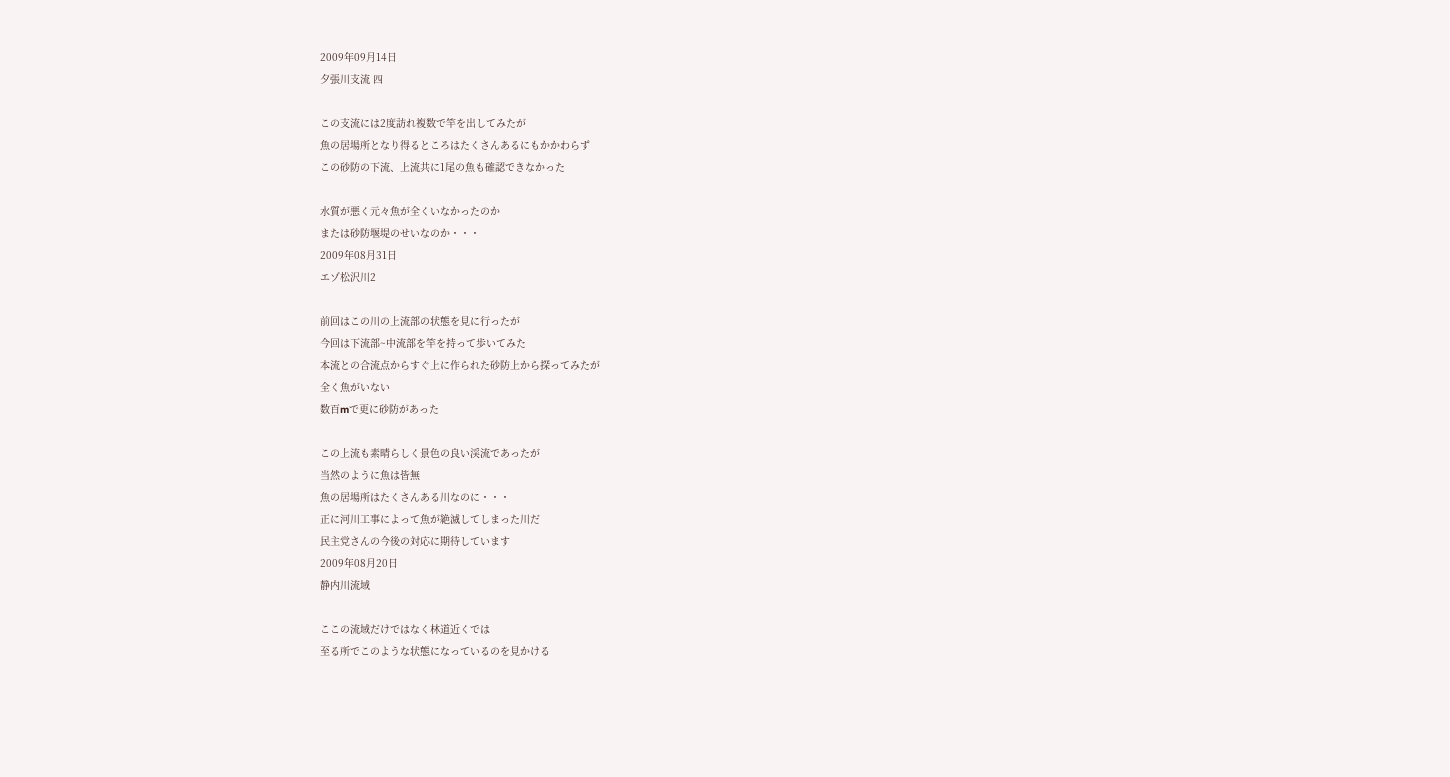2009年09月14日
夕張川支流 四

この支流には2度訪れ複数で竿を出してみたが
魚の居場所となり得るところはたくさんあるにもかかわらず
この砂防の下流、上流共に1尾の魚も確認できなかった

水質が悪く元々魚が全くいなかったのか
または砂防堰堤のせいなのか・・・
2009年08月31日
エゾ松沢川2

前回はこの川の上流部の状態を見に行ったが
今回は下流部~中流部を竿を持って歩いてみた
本流との合流点からすぐ上に作られた砂防上から探ってみたが
全く魚がいない
数百mで更に砂防があった

この上流も素晴らしく景色の良い渓流であったが
当然のように魚は皆無
魚の居場所はたくさんある川なのに・・・
正に河川工事によって魚が絶滅してしまった川だ
民主党さんの今後の対応に期待しています
2009年08月20日
静内川流域

ここの流域だけではなく林道近くでは
至る所でこのような状態になっているのを見かける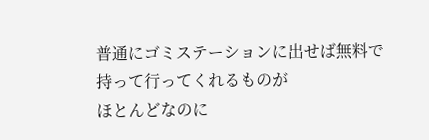普通にゴミステーションに出せば無料で持って行ってくれるものが
ほとんどなのに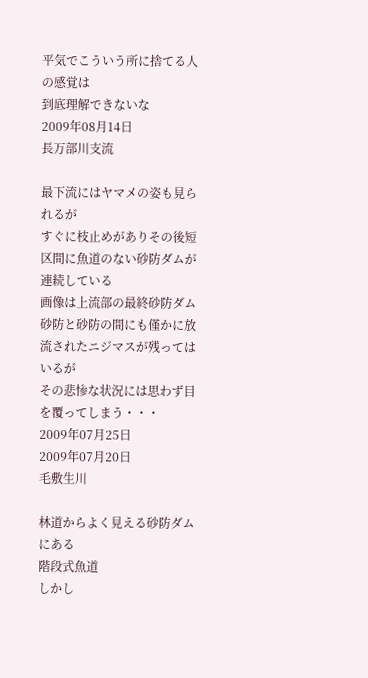平気でこういう所に捨てる人の感覚は
到底理解できないな
2009年08月14日
長万部川支流

最下流にはヤマメの姿も見られるが
すぐに枝止めがありその後短区間に魚道のない砂防ダムが
連続している
画像は上流部の最終砂防ダム
砂防と砂防の間にも僅かに放流されたニジマスが残ってはいるが
その悲惨な状況には思わず目を覆ってしまう・・・
2009年07月25日
2009年07月20日
毛敷生川

林道からよく見える砂防ダムにある
階段式魚道
しかし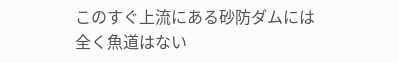このすぐ上流にある砂防ダムには全く魚道はない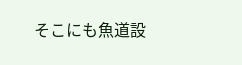そこにも魚道設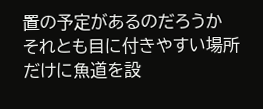置の予定があるのだろうか
それとも目に付きやすい場所だけに魚道を設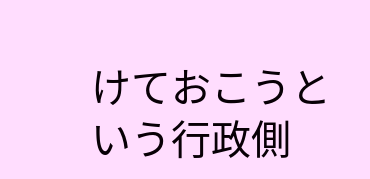けておこうという行政側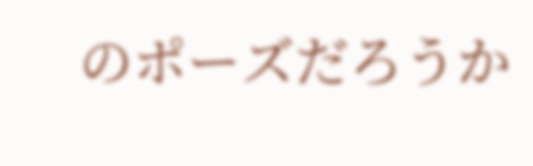のポーズだろうか